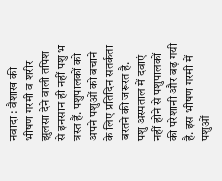नवादा : वैशाख की भीषण गरमी व शरीर झुलसा देने वाली तपिश से इनसान ही नहीं पशु भ त्रस्त हैं. पशुपालकों को अपने पशुओं को बचाने के लिए प्रतिदिन सतर्कता बरतने की जरूरत है.
पशु अस्पताल में दवाएं नहीं होने से पशुपालकों की परेशानी और बढ़ गयी है. इस भीषण गरमी में पशुओं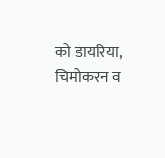को डायरिया, चिमोकरन व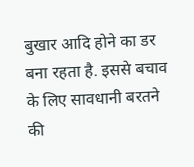बुखार आदि होने का डर बना रहता है. इससे बचाव के लिए सावधानी बरतने की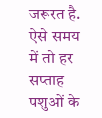जरूरत है. ऐसे समय में तो हर सप्ताह पशुओं के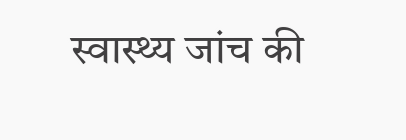स्वास्थ्य जांच की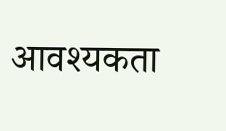आवश्यकता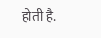होती है.